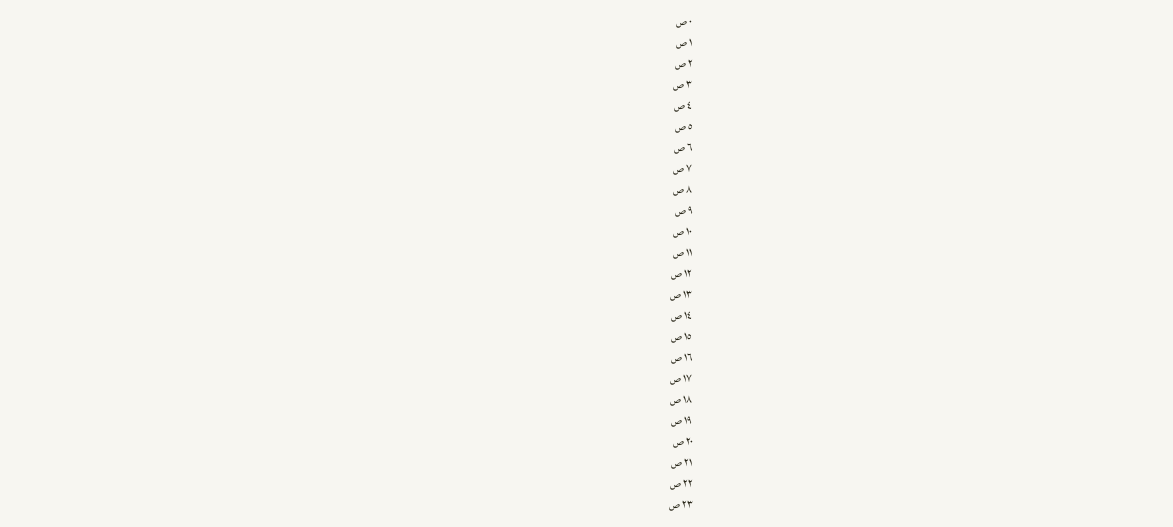٠ ص
١ ص
٢ ص
٣ ص
٤ ص
٥ ص
٦ ص
٧ ص
٨ ص
٩ ص
١٠ ص
١١ ص
١٢ ص
١٣ ص
١٤ ص
١٥ ص
١٦ ص
١٧ ص
١٨ ص
١٩ ص
٢٠ ص
٢١ ص
٢٢ ص
٢٣ ص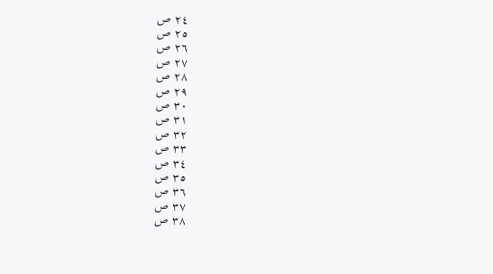٢٤ ص
٢٥ ص
٢٦ ص
٢٧ ص
٢٨ ص
٢٩ ص
٣٠ ص
٣١ ص
٣٢ ص
٣٣ ص
٣٤ ص
٣٥ ص
٣٦ ص
٣٧ ص
٣٨ ص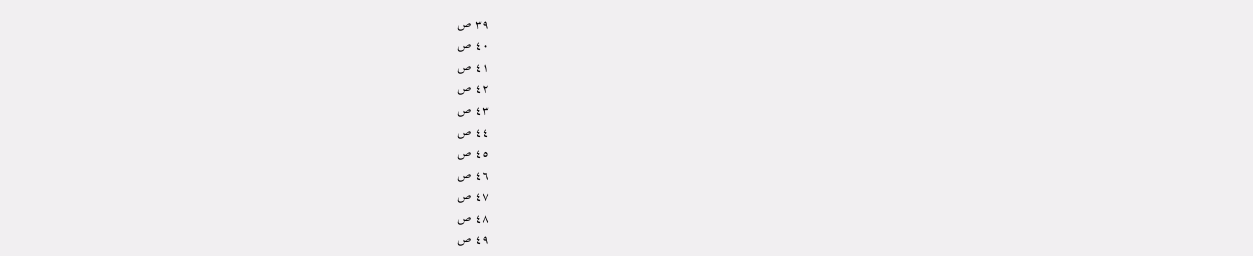٣٩ ص
٤٠ ص
٤١ ص
٤٢ ص
٤٣ ص
٤٤ ص
٤٥ ص
٤٦ ص
٤٧ ص
٤٨ ص
٤٩ ص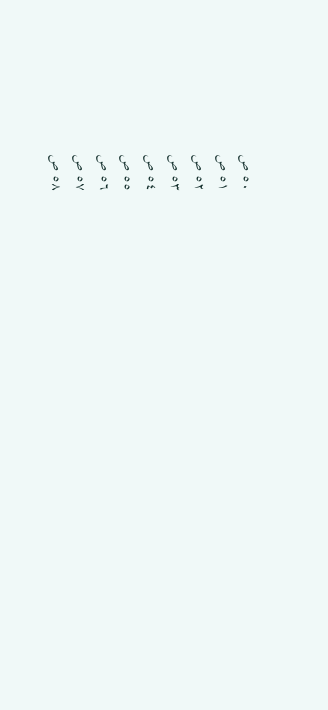٥٠ ص
٥١ ص
٥٢ ص
٥٣ ص
٥٤ ص
٥٥ ص
٥٦ ص
٥٧ ص
٥٨ ص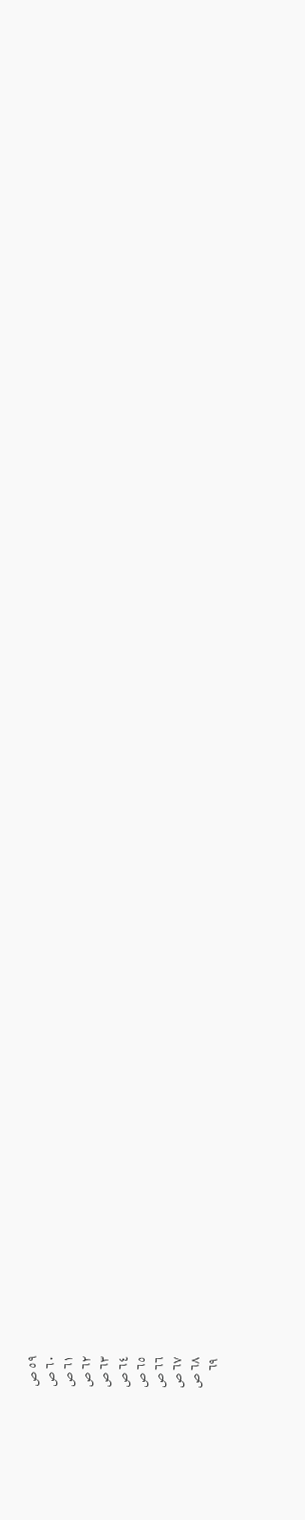٥٩ ص
٦٠ ص
٦١ ص
٦٢ ص
٦٣ ص
٦٤ ص
٦٥ ص
٦٦ ص
٦٧ ص
٦٨ ص
٦٩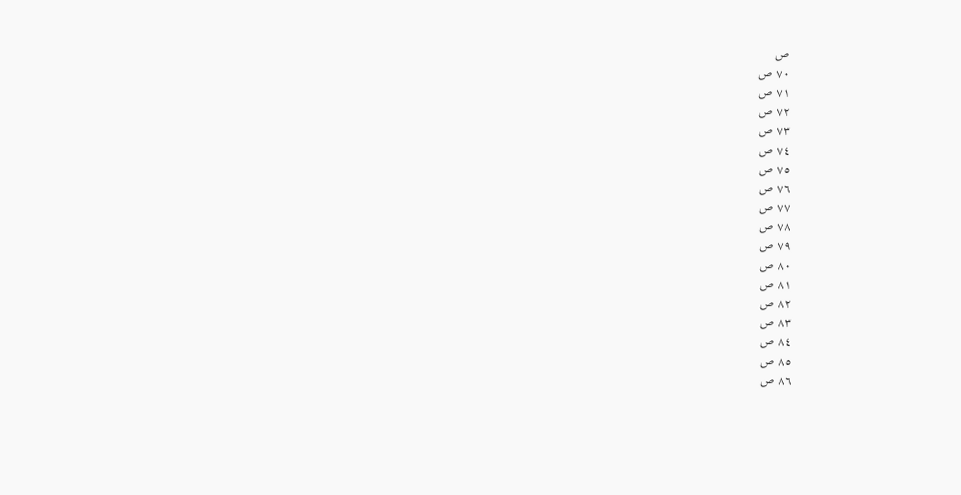ص
٧٠ ص
٧١ ص
٧٢ ص
٧٣ ص
٧٤ ص
٧٥ ص
٧٦ ص
٧٧ ص
٧٨ ص
٧٩ ص
٨٠ ص
٨١ ص
٨٢ ص
٨٣ ص
٨٤ ص
٨٥ ص
٨٦ ص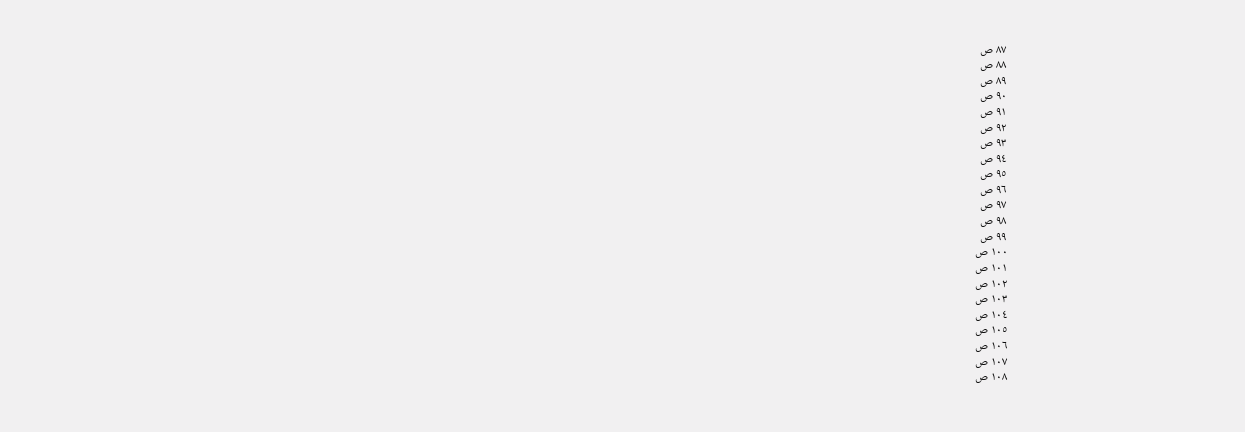٨٧ ص
٨٨ ص
٨٩ ص
٩٠ ص
٩١ ص
٩٢ ص
٩٣ ص
٩٤ ص
٩٥ ص
٩٦ ص
٩٧ ص
٩٨ ص
٩٩ ص
١٠٠ ص
١٠١ ص
١٠٢ ص
١٠٣ ص
١٠٤ ص
١٠٥ ص
١٠٦ ص
١٠٧ ص
١٠٨ ص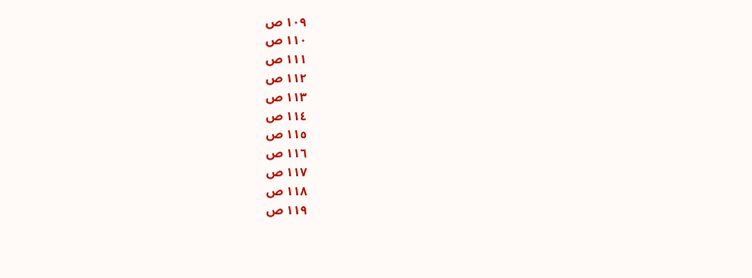١٠٩ ص
١١٠ ص
١١١ ص
١١٢ ص
١١٣ ص
١١٤ ص
١١٥ ص
١١٦ ص
١١٧ ص
١١٨ ص
١١٩ ص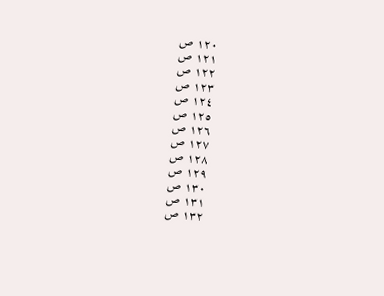١٢٠ ص
١٢١ ص
١٢٢ ص
١٢٣ ص
١٢٤ ص
١٢٥ ص
١٢٦ ص
١٢٧ ص
١٢٨ ص
١٢٩ ص
١٣٠ ص
١٣١ ص
١٣٢ ص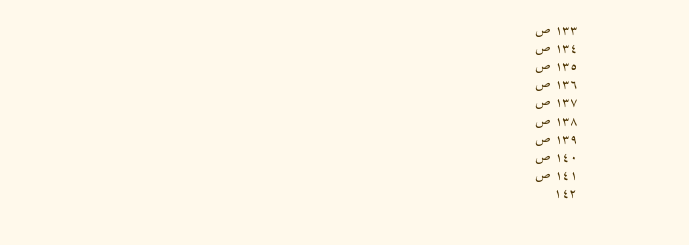١٣٣ ص
١٣٤ ص
١٣٥ ص
١٣٦ ص
١٣٧ ص
١٣٨ ص
١٣٩ ص
١٤٠ ص
١٤١ ص
١٤٢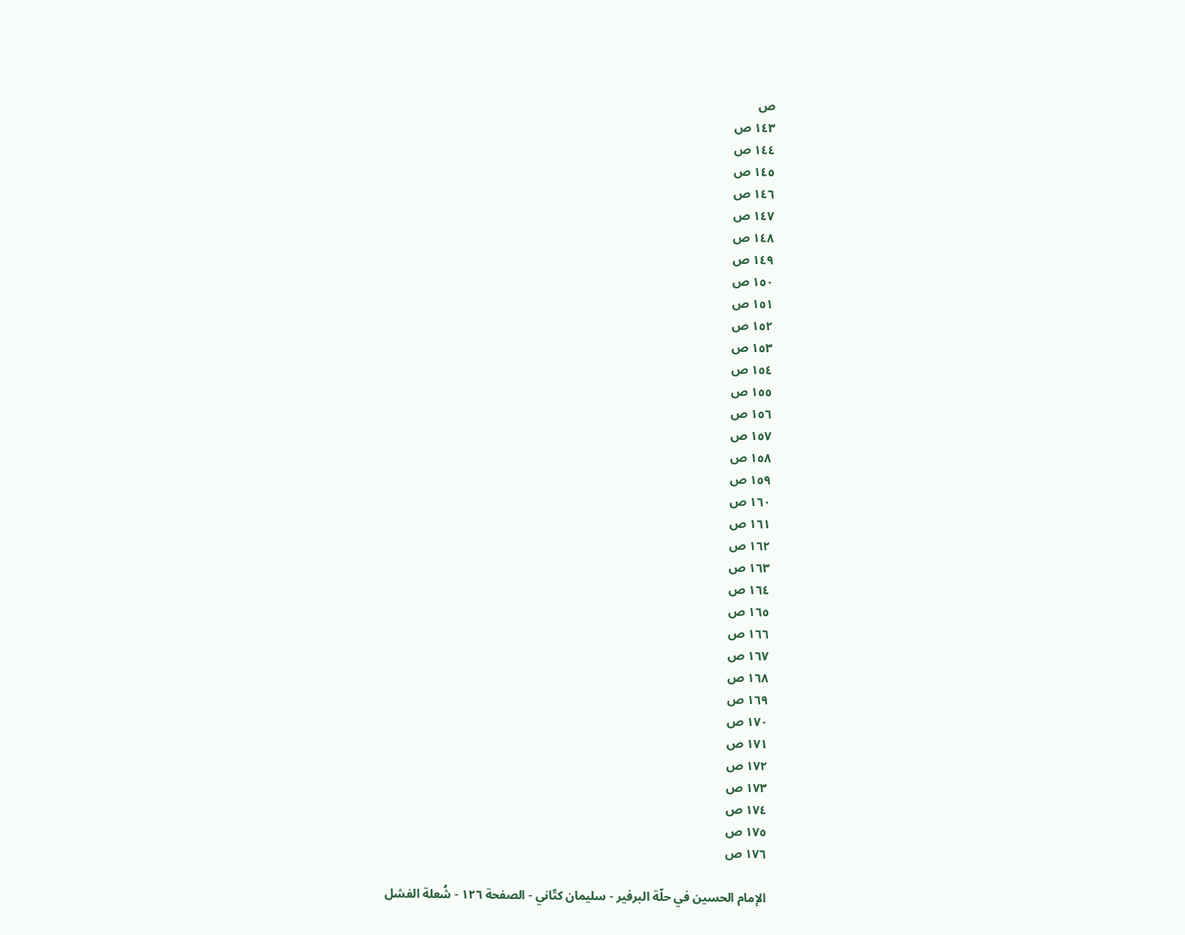ص
١٤٣ ص
١٤٤ ص
١٤٥ ص
١٤٦ ص
١٤٧ ص
١٤٨ ص
١٤٩ ص
١٥٠ ص
١٥١ ص
١٥٢ ص
١٥٣ ص
١٥٤ ص
١٥٥ ص
١٥٦ ص
١٥٧ ص
١٥٨ ص
١٥٩ ص
١٦٠ ص
١٦١ ص
١٦٢ ص
١٦٣ ص
١٦٤ ص
١٦٥ ص
١٦٦ ص
١٦٧ ص
١٦٨ ص
١٦٩ ص
١٧٠ ص
١٧١ ص
١٧٢ ص
١٧٣ ص
١٧٤ ص
١٧٥ ص
١٧٦ ص

الإمام الحسين في حلّة البرفير - سليمان كتّاني - الصفحة ١٢٦ - شُعلة الفشل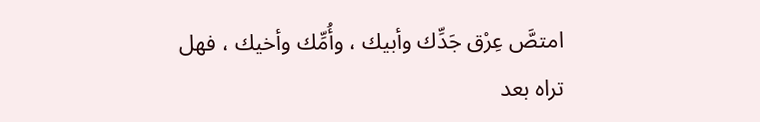امتصَّ عِرْق جَدِّك وأبيك ، وأُمِّك وأخيك ، فهل تراه بعد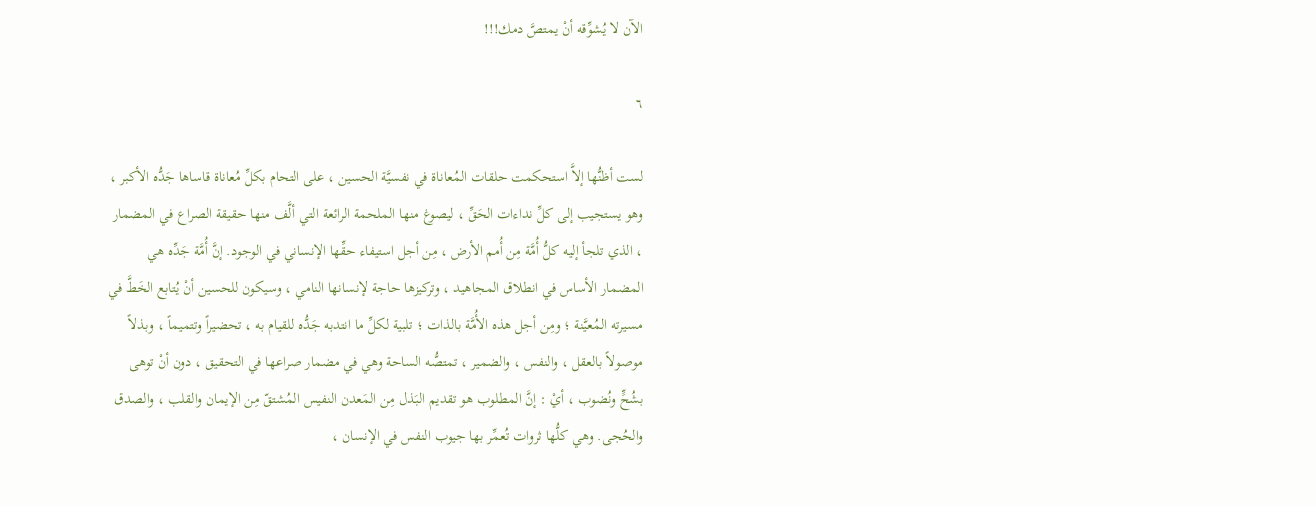الآن لا يُشوِّقه أنْ يمتصَّ دمك!!!

٦

لست أظنُّها إلاَّ استحكمت حلقات المُعاناة في نفسيَّة الحسين ، على التحام بكلِّ مُعاناة قاساها جَدُّه الأكبر ، وهو يستجيب إلى كلِّ نداءات الحَقِّ ، ليصوغ منها الملحمة الرائعة التي ألَّف منها حقيقة الصراع في المضمار ، الذي تلجأ إليه كلُّ أُمَّة مِن أُمم الأرض ، مِن أجل استيفاء حقِّها الإنساني في الوجود. إنَّ أُمَّة جَدِّه هي المضمار الأساس في انطلاق المجاهيد ، وتركيزها حاجة لإنسانها النامي ، وسيكون للحسين أنْ يُتابع الخَطَّ في مسيرته المُعيَّنة ؛ ومِن أجل هذه الأُمَّة بالذات ؛ تلبية لكلِّ ما انتدبه جَدُّه للقيام به ، تحضيراً وتتميماً ، وبذلاً موصولاً بالعقل ، والنفس ، والضمير ، تمتصُّه الساحة وهي في مضمار صراعها في التحقيق ، دون أنْ توهى بشُحٍّ ونُضوب ، أيْ : إنَّ المطلوب هو تقديم البَذل مِن المَعدن النفيس المُشتقّ مِن الإيمان والقلب ، والصدق والحُجى. وهي كلُّها ثروات تُعمِّر بها جيوب النفس في الإنسان ،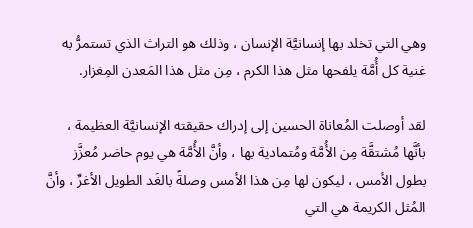وهي التي تخلد بها إنسانيَّة الإنسان ، وذلك هو التراث الذي تستمرُّ به غنية كل أُمَّة يلفحها مثل هذا الكرم ، مِن مثل هذا المَعدن المِغزار.

لقد أوصلت المُعاناة الحسين إلى إدراك حقيقته الإنسانيَّة العظيمة ، بأنَّها مُشتقَّة مِن الأُمَّة ومُتمادية بها ، وأنَّ الأُمَّة هي يوم حاضر مُعزَّز بطول الأمس ، ليكون لها مِن هذا الأمس وصلةً بالغَد الطويل الأغرِّ ، وأنَّ المُثل الكريمة هي التي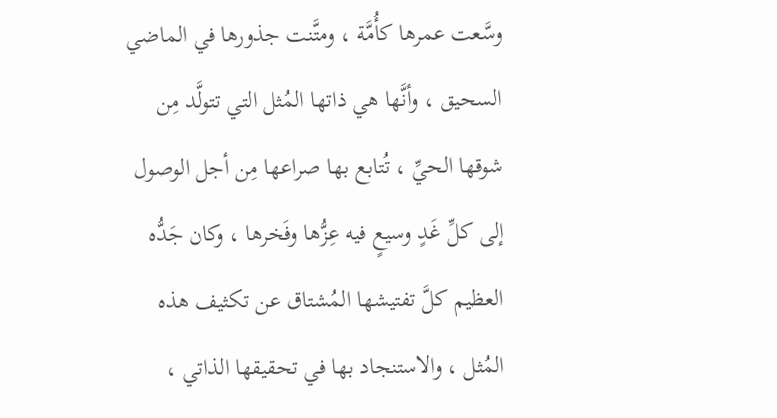وسَّعت عمرها كأُمَّة ، ومتَّنت جذورها في الماضي السحيق ، وأنَّها هي ذاتها المُثل التي تتولَّد مِن شوقها الحيِّ ، تُتابع بها صراعها مِن أجل الوصول إلى كلِّ غَدٍ وسيعٍ فيه عِزُّها وفَخرها ، وكان جَدُّه العظيم كلَّ تفتيشها المُشتاق عن تكثيف هذه المُثل ، والاستنجاد بها في تحقيقها الذاتي ،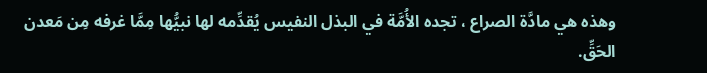وهذه هي مادَّة الصراع ، تجده الأُمَّة في البذل النفيس يُقدِّمه لها نبيُّها مِمَّا غرفه مِن مَعدن الحَقِّ.